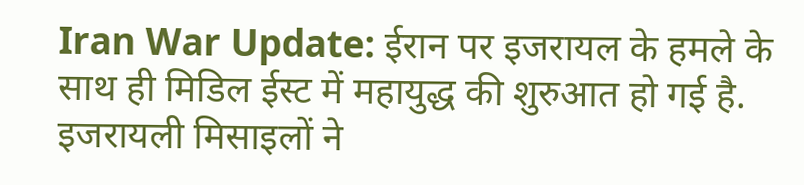Iran War Update: ईरान पर इजरायल के हमले के साथ ही मिडिल ईस्ट में महायुद्ध की शुरुआत हो गई है. इजरायली मिसाइलों ने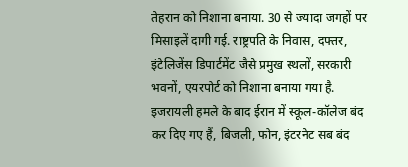तेहरान को निशाना बनाया. 30 से ज्यादा जगहों पर मिसाइलें दागी गई. राष्ट्रपति के निवास, दफ्तर, इंटेलिजेंस डिपार्टमेंट जैसे प्रमुख स्थलों, सरकारी भवनों, एयरपोर्ट को निशाना बनाया गया है. इजरायली हमले के बाद ईरान में स्कूल-कॉलेज बंद कर दिए गए हैं, बिजली, फोन, इंटरनेट सब बंद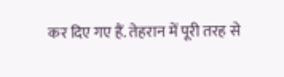कर दिए गए हैं. तेहरान में पूरी तरह से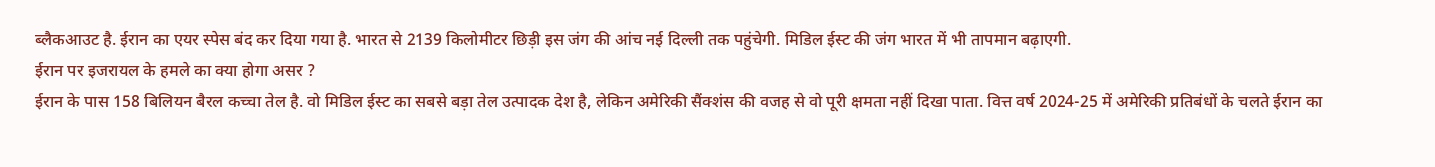ब्लैकआउट है. ईरान का एयर स्पेस बंद कर दिया गया है. भारत से 2139 किलोमीटर छिड़ी इस जंग की आंच नई दिल्ली तक पहुंचेगी. मिडिल ईस्ट की जंग भारत में भी तापमान बढ़ाएगी.
ईरान पर इजरायल के हमले का क्या होगा असर ?
ईरान के पास 158 बिलियन बैरल कच्चा तेल है. वो मिडिल ईस्ट का सबसे बड़ा तेल उत्पादक देश है, लेकिन अमेरिकी सैंक्शंस की वजह से वो पूरी क्षमता नहीं दिखा पाता. वित्त वर्ष 2024-25 में अमेरिकी प्रतिबंधों के चलते ईरान का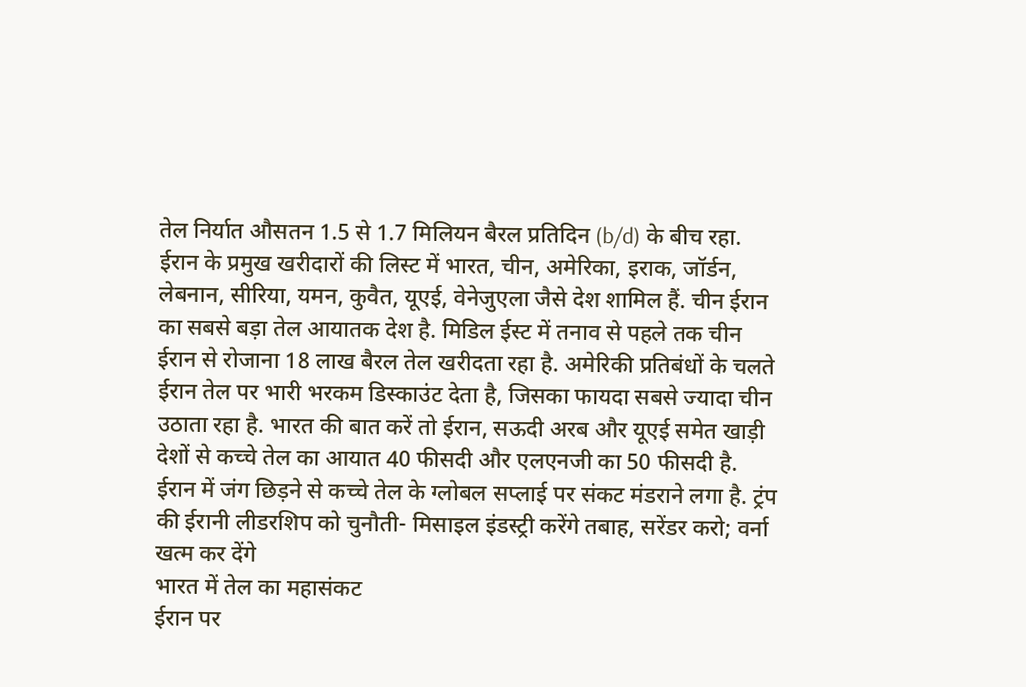तेल निर्यात औसतन 1.5 से 1.7 मिलियन बैरल प्रतिदिन (b/d) के बीच रहा. ईरान के प्रमुख खरीदारों की लिस्ट में भारत, चीन, अमेरिका, इराक, जॉर्डन, लेबनान, सीरिया, यमन, कुवैत, यूएई, वेनेजुएला जैसे देश शामिल हैं. चीन ईरान का सबसे बड़ा तेल आयातक देश है. मिडिल ईस्ट में तनाव से पहले तक चीन ईरान से रोजाना 18 लाख बैरल तेल खरीदता रहा है. अमेरिकी प्रतिबंधों के चलते ईरान तेल पर भारी भरकम डिस्काउंट देता है, जिसका फायदा सबसे ज्यादा चीन उठाता रहा है. भारत की बात करें तो ईरान, सऊदी अरब और यूएई समेत खाड़ी देशों से कच्चे तेल का आयात 40 फीसदी और एलएनजी का 50 फीसदी है. ईरान में जंग छिड़ने से कच्चे तेल के ग्लोबल सप्लाई पर संकट मंडराने लगा है. ट्रंप की ईरानी लीडरशिप को चुनौती- मिसाइल इंडस्ट्री करेंगे तबाह, सरेंडर करो; वर्ना खत्म कर देंगे
भारत में तेल का महासंकट
ईरान पर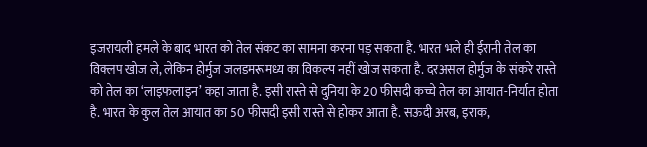इजरायली हमले के बाद भारत को तेल संकट का सामना करना पड़ सकता है. भारत भले ही ईरानी तेल का विक्लप खोज ले, लेकिन होर्मुज जलडमरूमध्य का विकल्प नहीं खोज सकता है. दरअसल होर्मुज के संकरे रास्ते को तेल का ‘लाइफलाइन’ कहा जाता है. इसी रास्ते से दुनिया के 20 फीसदी कच्चे तेल का आयात-निर्यात होता है. भारत के कुल तेल आयात का 50 फीसदी इसी रास्ते से होकर आता है. सऊदी अरब, इराक,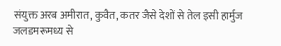संयुक्त अरब अमीरात, कुवैत, कतर जैसे देशों से तेल इसी हार्मुज जलडमरूमध्य से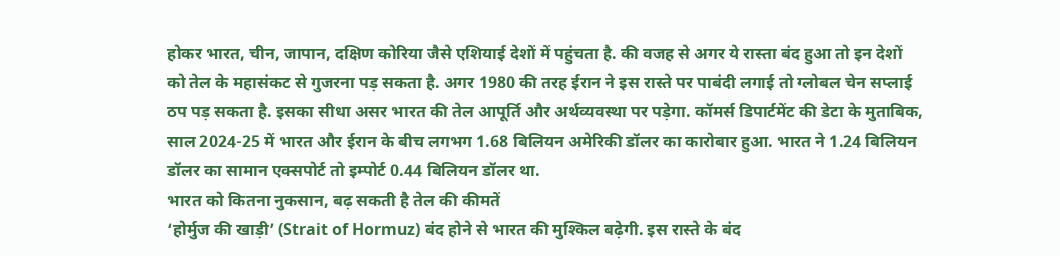होकर भारत, चीन, जापान, दक्षिण कोरिया जैसे एशियाई देशों में पहुंचता है. की वजह से अगर ये रास्ता बंद हुआ तो इन देशों को तेल के महासंकट से गुजरना पड़ सकता है. अगर 1980 की तरह ईरान ने इस रास्ते पर पाबंदी लगाई तो ग्लोबल चेन सप्लाई ठप पड़ सकता है. इसका सीधा असर भारत की तेल आपूर्ति और अर्थव्यवस्था पर पड़ेगा. कॉमर्स डिपार्टमेंट की डेटा के मुताबिक, साल 2024-25 में भारत और ईरान के बीच लगभग 1.68 बिलियन अमेरिकी डॉलर का कारोबार हुआ. भारत ने 1.24 बिलियन डॉलर का सामान एक्सपोर्ट तो इम्पोर्ट 0.44 बिलियन डॉलर था.
भारत को कितना नुकसान, बढ़ सकती है तेल की कीमतें
‘होर्मुज की खाड़ी’ (Strait of Hormuz) बंद होने से भारत की मुश्किल बढ़ेगी. इस रास्ते के बंद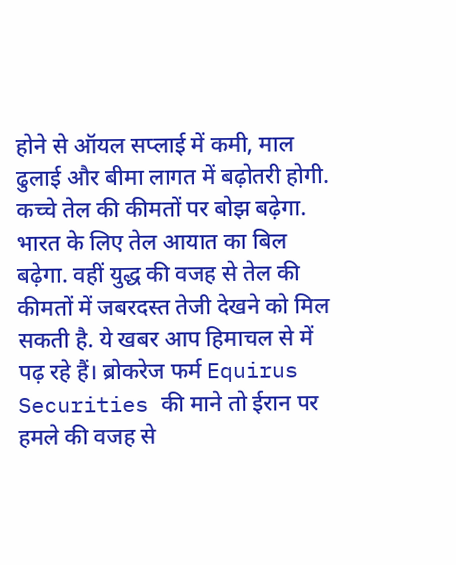होने से ऑयल सप्लाई में कमी, माल ढुलाई और बीमा लागत में बढ़ोतरी होगी. कच्चे तेल की कीमतों पर बोझ बढ़ेगा. भारत के लिए तेल आयात का बिल बढ़ेगा. वहीं युद्ध की वजह से तेल की कीमतों में जबरदस्त तेजी देखने को मिल सकती है. ये खबर आप हिमाचल से में पढ़ रहे हैं। ब्रोकरेज फर्म Equirus Securities की माने तो ईरान पर हमले की वजह से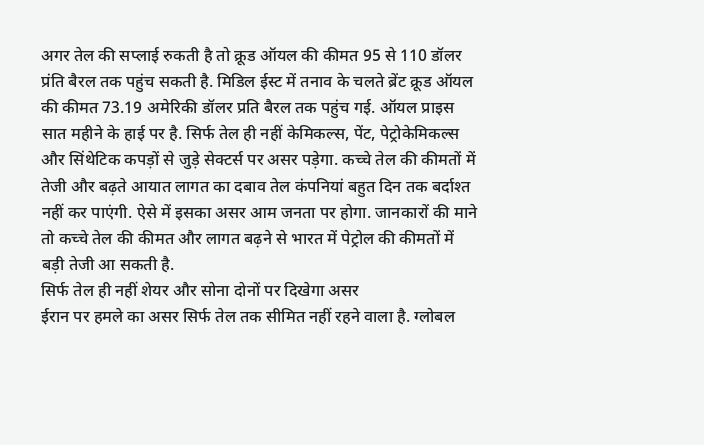अगर तेल की सप्लाई रुकती है तो क्रूड ऑयल की कीमत 95 से 110 डॉलर प्रंति बैरल तक पहुंच सकती है. मिडिल ईस्ट में तनाव के चलते ब्रेंट क्रूड ऑयल की कीमत 73.19 अमेरिकी डॉलर प्रति बैरल तक पहुंच गई. ऑयल प्राइस सात महीने के हाई पर है. सिर्फ तेल ही नहीं केमिकल्स, पेंट, पेट्रोकेमिकल्स और सिंथेटिक कपड़ों से जुड़े सेक्टर्स पर असर पड़ेगा. कच्चे तेल की कीमतों में तेजी और बढ़ते आयात लागत का दबाव तेल कंपनियां बहुत दिन तक बर्दाश्त नहीं कर पाएंगी. ऐसे में इसका असर आम जनता पर होगा. जानकारों की माने तो कच्चे तेल की कीमत और लागत बढ़ने से भारत में पेट्रोल की कीमतों में बड़ी तेजी आ सकती है.
सिर्फ तेल ही नहीं शेयर और सोना दोनों पर दिखेगा असर
ईरान पर हमले का असर सिर्फ तेल तक सीमित नहीं रहने वाला है. ग्लोबल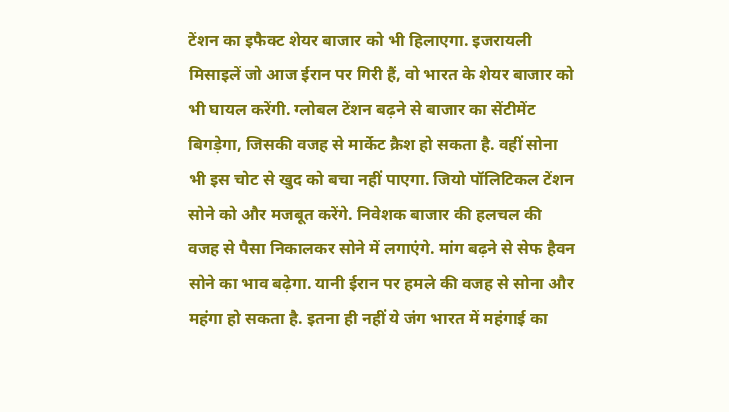टेंशन का इफैक्ट शेयर बाजार को भी हिलाएगा. इजरायली मिसाइलें जो आज ईरान पर गिरी हैं, वो भारत के शेयर बाजार को भी घायल करेंगी. ग्लोबल टेंशन बढ़ने से बाजार का सेंटीमेंट बिगड़ेगा, जिसकी वजह से मार्केट क्रैश हो सकता है. वहीं सोना भी इस चोट से खुद को बचा नहीं पाएगा. जियो पॉलिटिकल टेंशन सोने को और मजबूत करेंगे. निवेशक बाजार की हलचल की वजह से पैसा निकालकर सोने में लगाएंगे. मांग बढ़ने से सेफ हैवन सोने का भाव बढ़ेगा. यानी ईरान पर हमले की वजह से सोना और महंगा हो सकता है. इतना ही नहीं ये जंग भारत में महंगाई का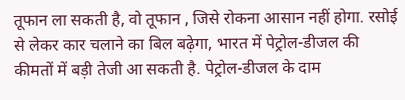तूफान ला सकती है, वो तूफान , जिसे रोकना आसान नहीं होगा. रसोई से लेकर कार चलाने का बिल बढ़ेगा, भारत में पेट्रोल-डीजल की कीमतों में बड़ी तेजी आ सकती है. पेट्रोल-डीजल के दाम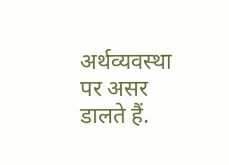अर्थव्यवस्था पर असर डालते हैं.